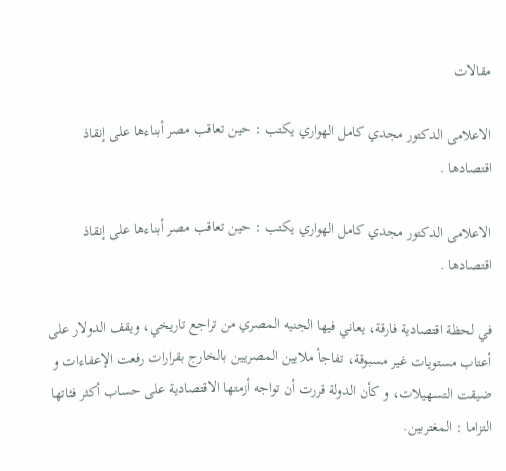مقالات

الاعلامى الدكتور مجدي كامل الهواري يكتب : حين تعاقب مصر أبناءها على إنقاذ اقتصادها .

الاعلامى الدكتور مجدي كامل الهواري يكتب : حين تعاقب مصر أبناءها على إنقاذ اقتصادها .

في لحظة اقتصادية فارقة، يعاني فيها الجنيه المصري من تراجع تاريخي، ويقف الدولار على أعتاب مستويات غير مسبوقة، تفاجأ ملايين المصريين بالخارج بقرارات رفعت الإعفاءات و ضيقت التسهيلات، و كأن الدولة قررت أن تواجه أزمتها الاقتصادية على حساب أكثر فئاتها التزاما : المغتربين.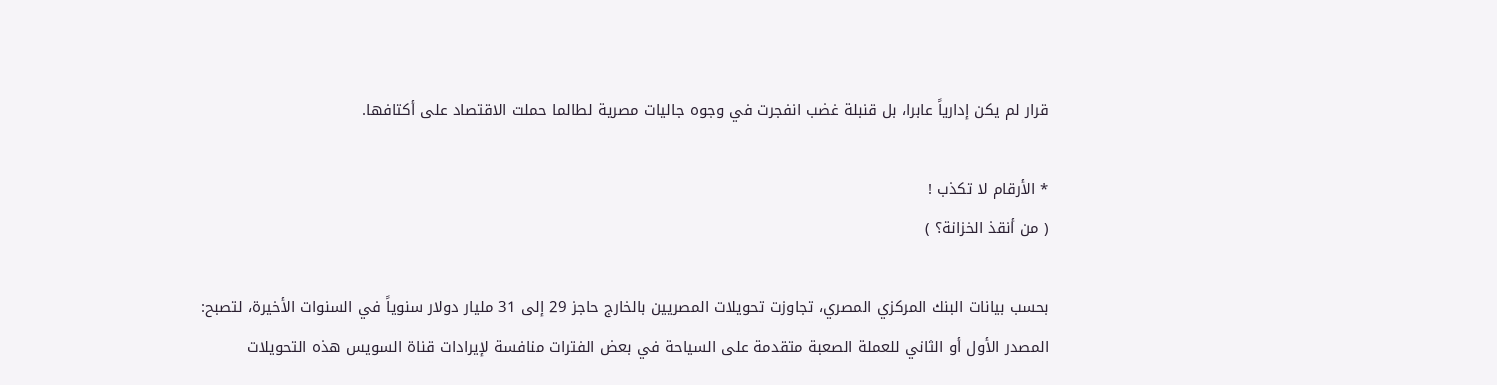قرار لم يكن إدارياً عابرا، بل قنبلة غضب انفجرت في وجوه جاليات مصرية لطالما حملت الاقتصاد على أكتافها.

* الأرقام لا تكذب !
( من أنقذ الخزانة؟ )

بحسب بيانات البنك المركزي المصري، تجاوزت تحويلات المصريين بالخارج حاجز 29 إلى 31 مليار دولار سنوياً في السنوات الأخيرة، لتصبح:
المصدر الأول أو الثاني للعملة الصعبة متقدمة على السياحة في بعض الفترات منافسة لإيرادات قناة السويس هذه التحويلات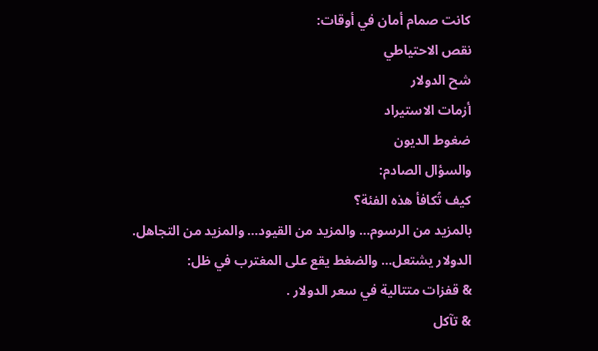كانت صمام أمان في أوقات:
نقص الاحتياطي
شح الدولار
أزمات الاستيراد
ضغوط الديون
والسؤال الصادم:
كيف تُكافأ هذه الفئة؟
بالمزيد من الرسوم… والمزيد من القيود… والمزيد من التجاهل.
الدولار يشتعل… والضغط يقع على المغترب في ظل:
& قفزات متتالية في سعر الدولار .
& تآكل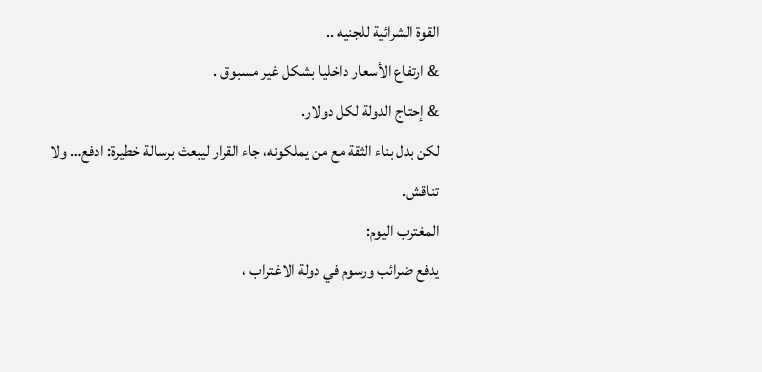القوة الشرائية للجنيه ..
& ارتفاع الأسعار داخليا بشكل غير مسبوق .
& إحتاج الدولة لكل دولار.
لكن بدل بناء الثقة مع من يملكونه، جاء القرار ليبعث برسالة خطيرة: ادفع… ولا تناقش.
المغترب اليوم:
يدفع ضرائب ورسوم في دولة الاغتراب ،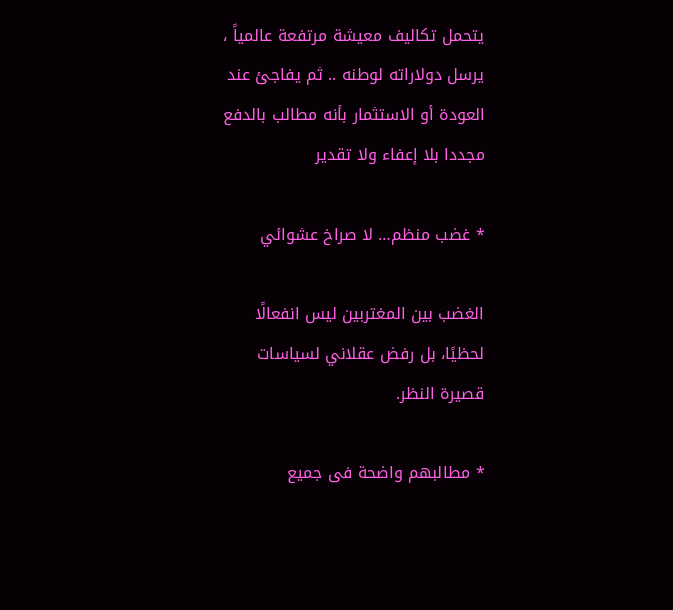يتحمل تكاليف معيشة مرتفعة عالمياً ، يرسل دولاراته لوطنه .. ثم يفاجئ عند العودة أو الاستثمار بأنه مطالب بالدفع مجددا بلا إعفاء ولا تقدير

* غضب منظم… لا صراخ عشوائي

الغضب بين المغتربين ليس انفعالًا لحظيًا، بل رفض عقلاني لسياسات قصيرة النظر.

* مطالبهم واضحة فى جميع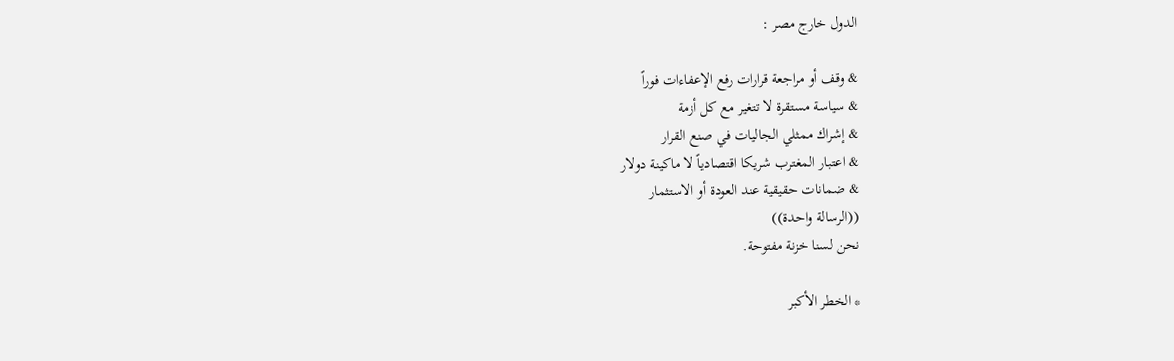الدول خارج مصر :

& وقف أو مراجعة قرارات رفع الإعفاءات فوراً
& سياسة مستقرة لا تتغير مع كل أزمة
& إشراك ممثلي الجاليات في صنع القرار
& اعتبار المغترب شريكا اقتصادياً لا ماكينة دولار
& ضمانات حقيقية عند العودة أو الاستثمار
((الرسالة واحدة))
نحن لسنا خزنة مفتوحة.

* الخطر الأكبر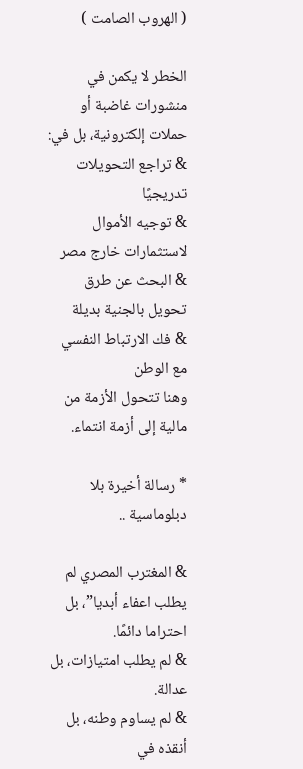( الهروب الصامت )

الخطر لا يكمن في منشورات غاضبة أو حملات إلكترونية، بل في:
& تراجع التحويلات تدريجيًا
& توجيه الأموال لاستثمارات خارج مصر
& البحث عن طرق تحويل بالجنية بديلة
& فك الارتباط النفسي مع الوطن
وهنا تتحول الأزمة من مالية إلى أزمة انتماء.

* رسالة أخيرة بلا دبلوماسية ..

& المغترب المصري لم يطلب اعفاء أبديا”، بل احتراما دائمًا.
& لم يطلب امتيازات، بل عدالة.
& لم يساوم وطنه، بل أنقذه في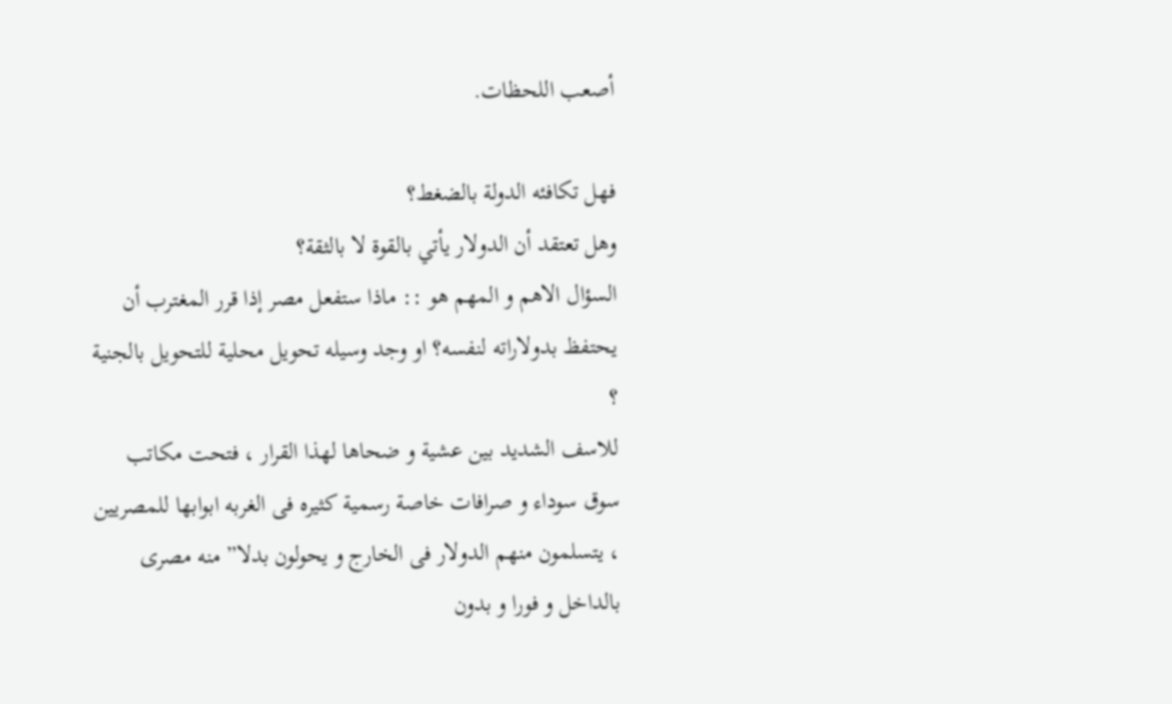أصعب اللحظات.

فهل تكافئه الدولة بالضغط؟
وهل تعتقد أن الدولار يأتي بالقوة لا بالثقة؟
السؤال الاهم و المهم هو :: ماذا ستفعل مصر إذا قرر المغترب أن يحتفظ بدولاراته لنفسه؟ او وجد وسيله تحويل محلية للتحويل بالجنية ؟
للاسف الشديد بين عشية و ضحاها لهذا القرار ، فتحت مكاتب سوق سوداء و صرافات خاصة رسمية كثيره فى الغربه ابوابها للمصريين ، يتسلمون منهم الدولار فى الخارج و يحولون بدلا” منه مصرى بالداخل و فورا و بدون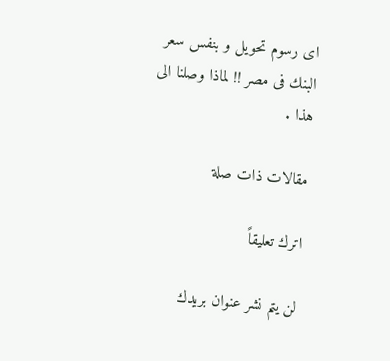اى رسوم تحويل و بنفس سعر البنك فى مصر !! لماذا وصلنا الى هذا .

مقالات ذات صلة

اترك تعليقاً

لن يتم نشر عنوان بريدك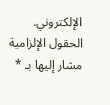الإلكتروني. الحقول الإلزامية مشار إليها بـ *